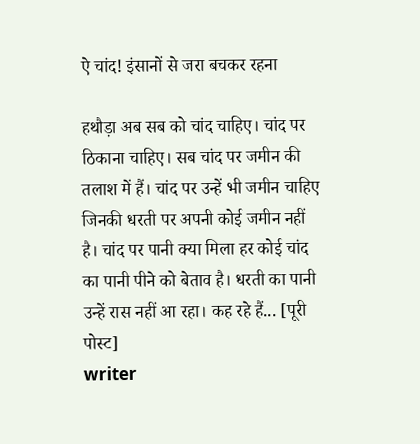ऐ चांद! इंसानों से जरा बचकर रहना

हथौड़ा अब सब को चांद चाहिए। चांद पर ठिकाना चाहिए। सब चांद पर जमीन की तलाश में हैं। चांद पर उन्हें भी जमीन चाहिए जिनकी धरती पर अपनी कोई जमीन नहीं है। चांद पर पानी क्या मिला हर कोई चांद का पानी पीने को बेताव है। धरती का पानी उन्हें रास नहीं आ रहा। कह रहे हैं... [पूरी पोस्ट]
writer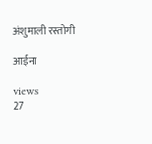अंशुमाली रस्तोगी

आईना

views
27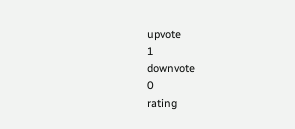upvote
1
downvote
0
rating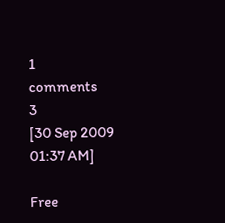1
comments
3
[30 Sep 2009 01:37 AM]

Free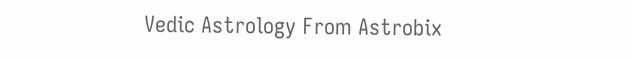Vedic Astrology From Astrobix